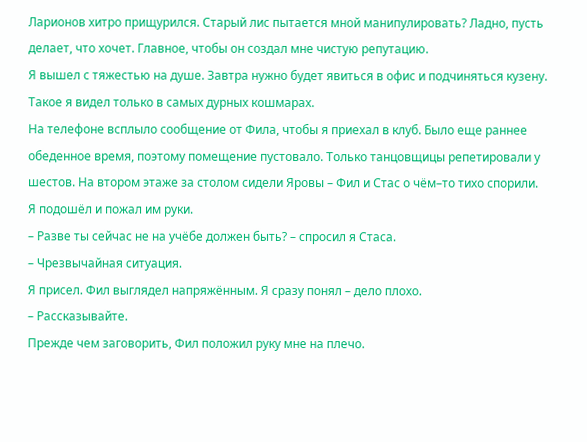Ларионов хитро прищурился. Старый лис пытается мной манипулировать? Ладно, пусть делает, что хочет. Главное, чтобы он создал мне чистую репутацию.
Я вышел с тяжестью на душе. Завтра нужно будет явиться в офис и подчиняться кузену. Такое я видел только в самых дурных кошмарах.
На телефоне всплыло сообщение от Фила, чтобы я приехал в клуб. Было еще раннее обеденное время, поэтому помещение пустовало. Только танцовщицы репетировали у шестов. На втором этаже за столом сидели Яровы – Фил и Стас о чём–то тихо спорили.
Я подошёл и пожал им руки.
– Разве ты сейчас не на учёбе должен быть? – спросил я Стаса.
– Чрезвычайная ситуация.
Я присел. Фил выглядел напряжённым. Я сразу понял – дело плохо.
– Рассказывайте.
Прежде чем заговорить, Фил положил руку мне на плечо.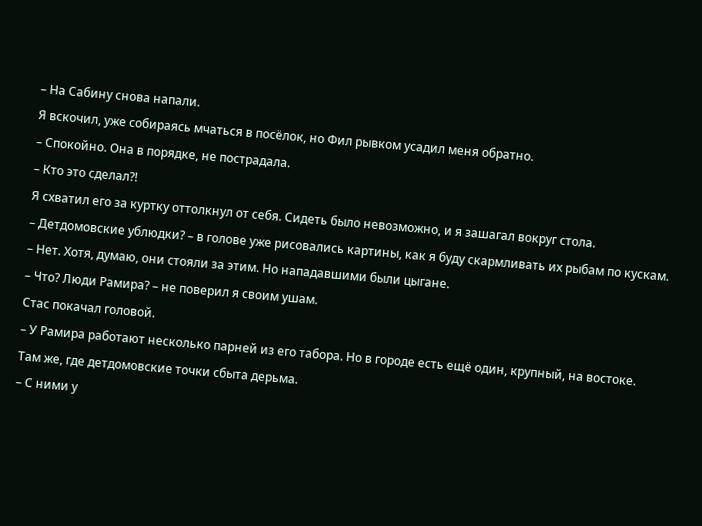– На Сабину снова напали.
Я вскочил, уже собираясь мчаться в посёлок, но Фил рывком усадил меня обратно.
– Спокойно. Она в порядке, не пострадала.
– Кто это сделал?!
Я схватил его за куртку оттолкнул от себя. Сидеть было невозможно, и я зашагал вокруг стола.
– Детдомовские ублюдки? – в голове уже рисовались картины, как я буду скармливать их рыбам по кускам.
– Нет. Хотя, думаю, они стояли за этим. Но нападавшими были цыгане.
– Что? Люди Рамира? – не поверил я своим ушам.
Стас покачал головой.
– У Рамира работают несколько парней из его табора. Но в городе есть ещё один, крупный, на востоке.
Там же, где детдомовские точки сбыта дерьма.
– С ними у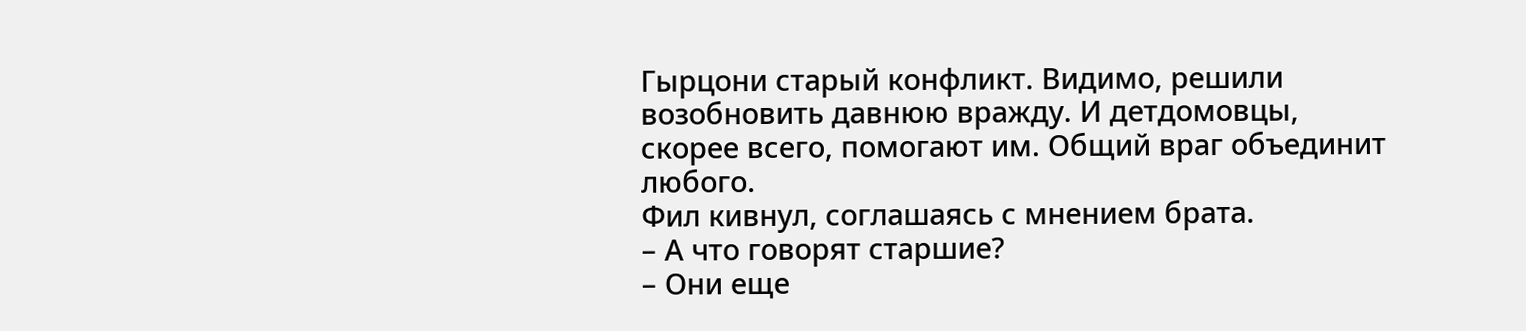Гырцони старый конфликт. Видимо, решили возобновить давнюю вражду. И детдомовцы, скорее всего, помогают им. Общий враг объединит любого.
Фил кивнул, соглашаясь с мнением брата.
– А что говорят старшие?
– Они еще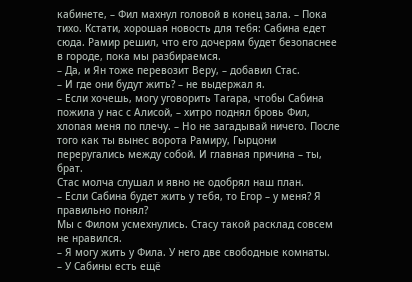кабинете, – Фил махнул головой в конец зала. – Пока тихо. Кстати, хорошая новость для тебя: Сабина едет сюда. Рамир решил, что его дочерям будет безопаснее в городе, пока мы разбираемся.
– Да, и Ян тоже перевозит Веру, – добавил Стас.
– И где они будут жить? – не выдержал я.
– Если хочешь, могу уговорить Тагара, чтобы Сабина пожила у нас с Алисой, – хитро поднял бровь Фил, хлопая меня по плечу. – Но не загадывай ничего. После того как ты вынес ворота Рамиру, Гырцони переругались между собой. И главная причина – ты, брат.
Стас молча слушал и явно не одобрял наш план.
– Если Сабина будет жить у тебя, то Егор – у меня? Я правильно понял?
Мы с Филом усмехнулись. Стасу такой расклад совсем не нравился.
– Я могу жить у Фила. У него две свободные комнаты.
– У Сабины есть ещё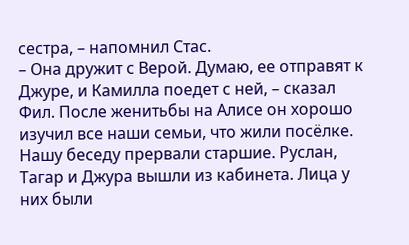сестра, – напомнил Стас.
– Она дружит с Верой. Думаю, ее отправят к Джуре, и Камилла поедет с ней, – сказал Фил. После женитьбы на Алисе он хорошо изучил все наши семьи, что жили посёлке.
Нашу беседу прервали старшие. Руслан, Тагар и Джура вышли из кабинета. Лица у них были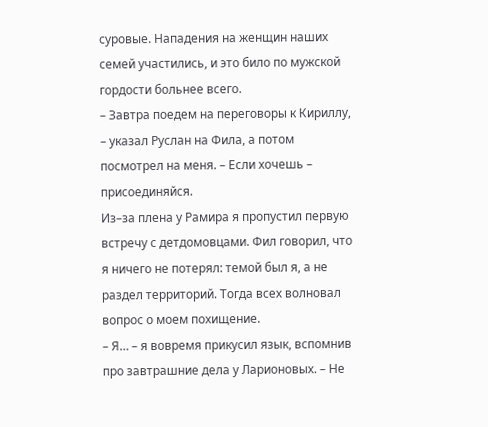суровые. Нападения на женщин наших семей участились, и это било по мужской гордости больнее всего.
– Завтра поедем на переговоры к Кириллу, – указал Руслан на Фила, а потом посмотрел на меня. – Если хочешь – присоединяйся.
Из–за плена у Рамира я пропустил первую встречу с детдомовцами. Фил говорил, что я ничего не потерял: темой был я, а не раздел территорий. Тогда всех волновал вопрос о моем похищение.
– Я… – я вовремя прикусил язык, вспомнив про завтрашние дела у Ларионовых. – Не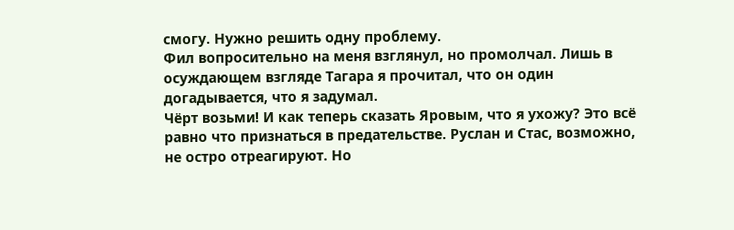смогу. Нужно решить одну проблему.
Фил вопросительно на меня взглянул, но промолчал. Лишь в осуждающем взгляде Тагара я прочитал, что он один догадывается, что я задумал.
Чёрт возьми! И как теперь сказать Яровым, что я ухожу? Это всё равно что признаться в предательстве. Руслан и Стас, возможно, не остро отреагируют. Но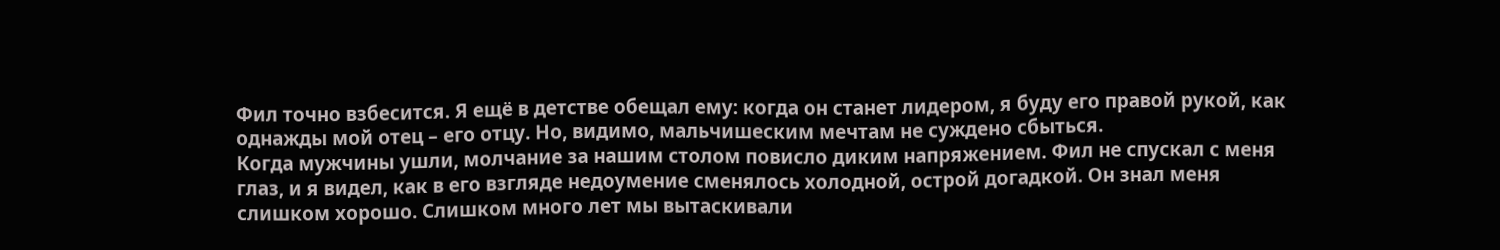Фил точно взбесится. Я ещё в детстве обещал ему: когда он станет лидером, я буду его правой рукой, как однажды мой отец – его отцу. Но, видимо, мальчишеским мечтам не суждено сбыться.
Когда мужчины ушли, молчание за нашим столом повисло диким напряжением. Фил не спускал с меня глаз, и я видел, как в его взгляде недоумение сменялось холодной, острой догадкой. Он знал меня слишком хорошо. Слишком много лет мы вытаскивали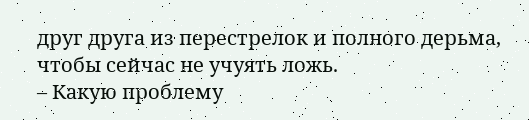друг друга из перестрелок и полного дерьма, чтобы сейчас не учуять ложь.
– Какую проблему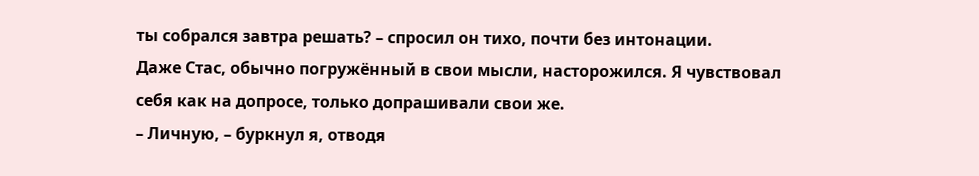ты собрался завтра решать? – спросил он тихо, почти без интонации.
Даже Стас, обычно погружённый в свои мысли, насторожился. Я чувствовал себя как на допросе, только допрашивали свои же.
– Личную, – буркнул я, отводя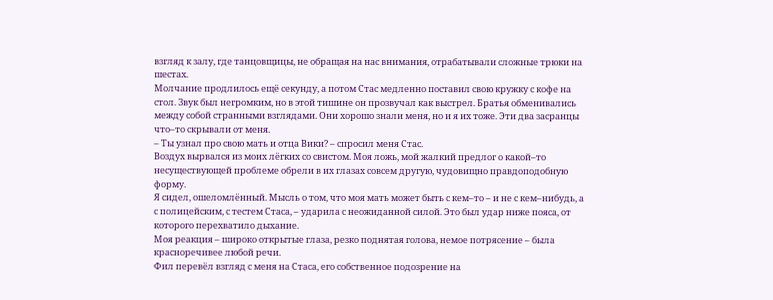взгляд к залу, где танцовщицы, не обращая на нас внимания, отрабатывали сложные трюки на шестах.
Молчание продлилось ещё секунду, а потом Стас медленно поставил свою кружку с кофе на стол. Звук был негромким, но в этой тишине он прозвучал как выстрел. Братья обменивались между собой странными взглядами. Они хорошо знали меня, но и я их тоже. Эти два засранцы что–то скрывали от меня.
– Ты узнал про свою мать и отца Вики? – спросил меня Стас.
Воздух вырвался из моих лёгких со свистом. Моя ложь, мой жалкий предлог о какой–то несуществующей проблеме обрели в их глазах совсем другую, чудовищно правдоподобную форму.
Я сидел, ошеломлённый. Мысль о том, что моя мать может быть с кем–то – и не с кем–нибудь, а с полицейским, с тестем Стаса, – ударила с неожиданной силой. Это был удар ниже пояса, от которого перехватило дыхание.
Моя реакция – широко открытые глаза, резко поднятая голова, немое потрясение – была красноречивее любой речи.
Фил перевёл взгляд с меня на Стаса, его собственное подозрение на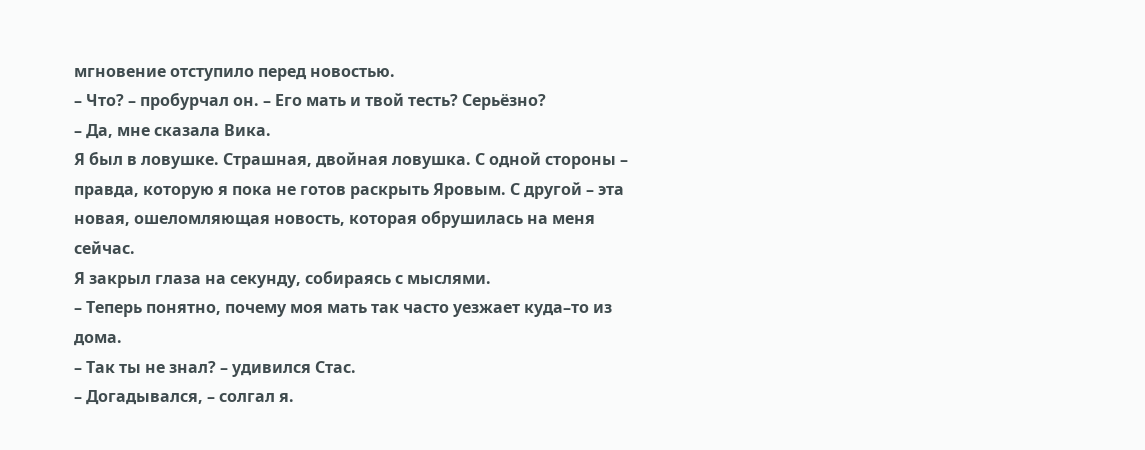мгновение отступило перед новостью.
– Что? – пробурчал он. – Его мать и твой тесть? Серьёзно?
– Да, мне сказала Вика.
Я был в ловушке. Страшная, двойная ловушка. С одной стороны – правда, которую я пока не готов раскрыть Яровым. С другой – эта новая, ошеломляющая новость, которая обрушилась на меня сейчас.
Я закрыл глаза на секунду, собираясь с мыслями.
– Теперь понятно, почему моя мать так часто уезжает куда–то из дома.
– Так ты не знал? – удивился Стас.
– Догадывался, – солгал я.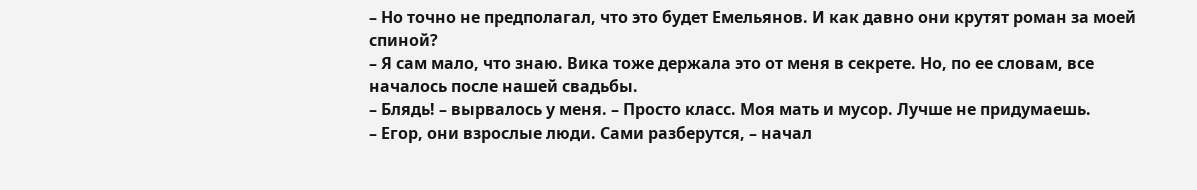– Но точно не предполагал, что это будет Емельянов. И как давно они крутят роман за моей спиной?
– Я сам мало, что знаю. Вика тоже держала это от меня в секрете. Но, по ее словам, все началось после нашей свадьбы.
– Блядь! – вырвалось у меня. – Просто класс. Моя мать и мусор. Лучше не придумаешь.
– Егор, они взрослые люди. Сами разберутся, – начал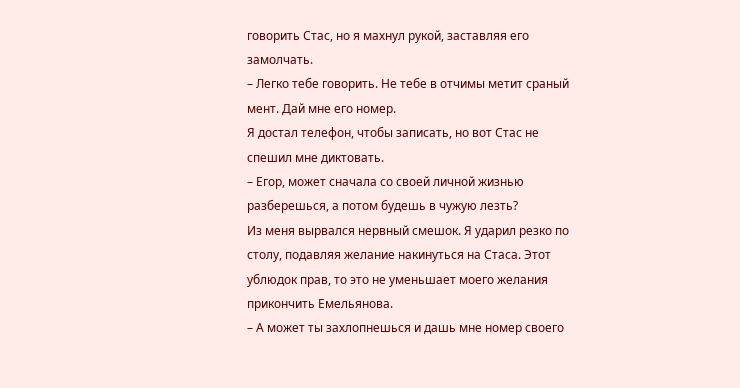говорить Стас, но я махнул рукой, заставляя его замолчать.
– Легко тебе говорить. Не тебе в отчимы метит сраный мент. Дай мне его номер.
Я достал телефон, чтобы записать, но вот Стас не спешил мне диктовать.
– Егор, может сначала со своей личной жизнью разберешься, а потом будешь в чужую лезть?
Из меня вырвался нервный смешок. Я ударил резко по столу, подавляя желание накинуться на Стаса. Этот ублюдок прав, то это не уменьшает моего желания прикончить Емельянова.
– А может ты захлопнешься и дашь мне номер своего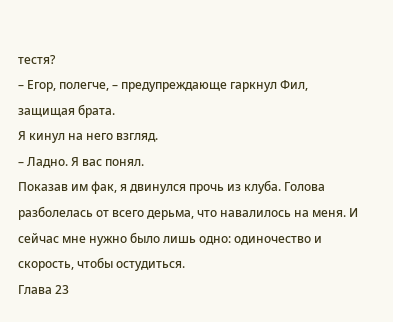тестя?
– Егор, полегче, – предупреждающе гаркнул Фил, защищая брата.
Я кинул на него взгляд.
– Ладно. Я вас понял.
Показав им фак, я двинулся прочь из клуба. Голова разболелась от всего дерьма, что навалилось на меня. И сейчас мне нужно было лишь одно: одиночество и скорость, чтобы остудиться.
Глава 23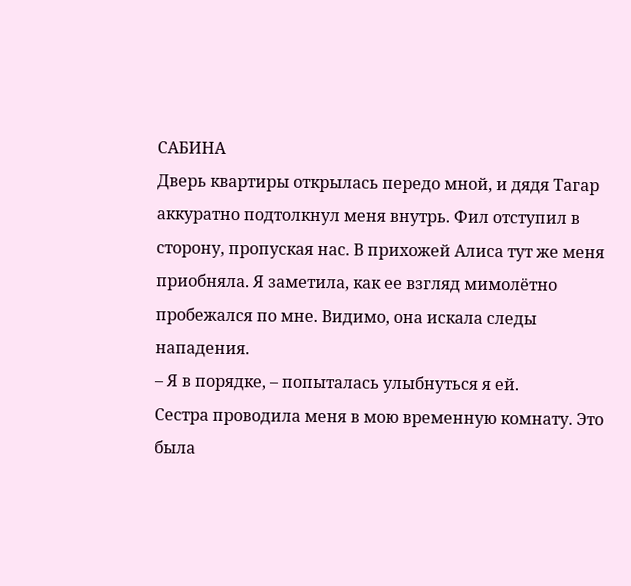САБИНА
Дверь квартиры открылась передо мной, и дядя Тагар аккуратно подтолкнул меня внутрь. Фил отступил в сторону, пропуская нас. В прихожей Алиса тут же меня приобняла. Я заметила, как ее взгляд мимолётно пробежался по мне. Видимо, она искала следы нападения.
– Я в порядке, – попыталась улыбнуться я ей.
Сестра проводила меня в мою временную комнату. Это была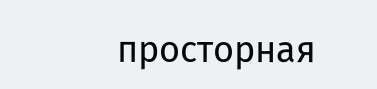просторная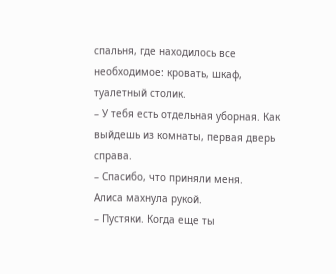спальня, где находилось все необходимое: кровать, шкаф, туалетный столик.
– У тебя есть отдельная уборная. Как выйдешь из комнаты, первая дверь справа.
– Спасибо, что приняли меня.
Алиса махнула рукой.
– Пустяки. Когда еще ты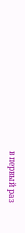в первый раз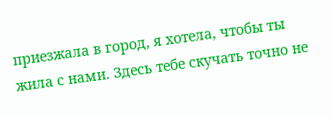приезжала в город, я хотела, чтобы ты жила с нами. Здесь тебе скучать точно не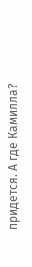придется. А где Камилла?